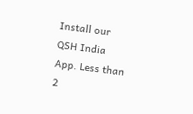Install our QSH India App. Less than 2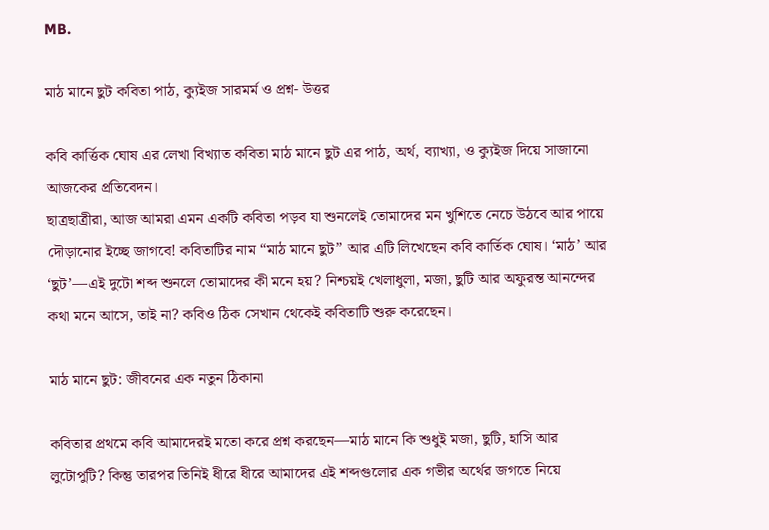MB.

মাঠ মানে ছুট কবিতা পাঠ, ক্যুইজ সারমর্ম ও প্রশ্ন- উত্তর

কবি কার্ত্তিক ঘোষ এর লেখা বিখ্যাত কবিতা মাঠ মানে ছুট এর পাঠ, অর্থ, ব্যাখ্যা, ও ক্যুইজ দিয়ে সাজানো আজকের প্রতিবেদন।
ছাত্রছাত্রীরা, আজ আমরা এমন একটি কবিতা পড়ব যা শুনলেই তোমাদের মন খুশিতে নেচে উঠবে আর পায়ে দৌড়ানোর ইচ্ছে জাগবে! কবিতাটির নাম “মাঠ মানে ছুট” আর এটি লিখেছেন কবি কার্তিক ঘোষ। ‘মাঠ’ আর ‘ছুট’—এই দুটো শব্দ শুনলে তোমাদের কী মনে হয়? নিশ্চয়ই খেলাধুলা, মজা, ছুটি আর অফুরন্ত আনন্দের কথা মনে আসে, তাই না? কবিও ঠিক সেখান থেকেই কবিতাটি শুরু করেছেন।

মাঠ মানে ছুট: জীবনের এক নতুন ঠিকানা

কবিতার প্রথমে কবি আমাদেরই মতো করে প্রশ্ন করছেন—মাঠ মানে কি শুধুই মজা, ছুটি, হাসি আর লুটোপুটি? কিন্তু তারপর তিনিই ধীরে ধীরে আমাদের এই শব্দগুলোর এক গভীর অর্থের জগতে নিয়ে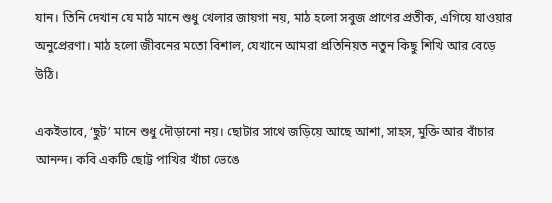যান। তিনি দেখান যে মাঠ মানে শুধু খেলার জায়গা নয়, মাঠ হলো সবুজ প্রাণের প্রতীক, এগিয়ে যাওয়ার অনুপ্রেরণা। মাঠ হলো জীবনের মতো বিশাল, যেখানে আমরা প্রতিনিয়ত নতুন কিছু শিখি আর বেড়ে উঠি।

একইভাবে, ‘ছুট’ মানে শুধু দৌড়ানো নয়। ছোটার সাথে জড়িয়ে আছে আশা, সাহস, মুক্তি আর বাঁচার আনন্দ। কবি একটি ছোট্ট পাখির খাঁচা ভেঙে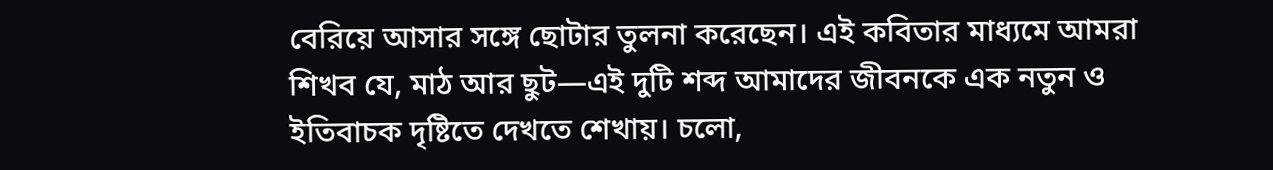বেরিয়ে আসার সঙ্গে ছোটার তুলনা করেছেন। এই কবিতার মাধ্যমে আমরা শিখব যে, মাঠ আর ছুট—এই দুটি শব্দ আমাদের জীবনকে এক নতুন ও ইতিবাচক দৃষ্টিতে দেখতে শেখায়। চলো,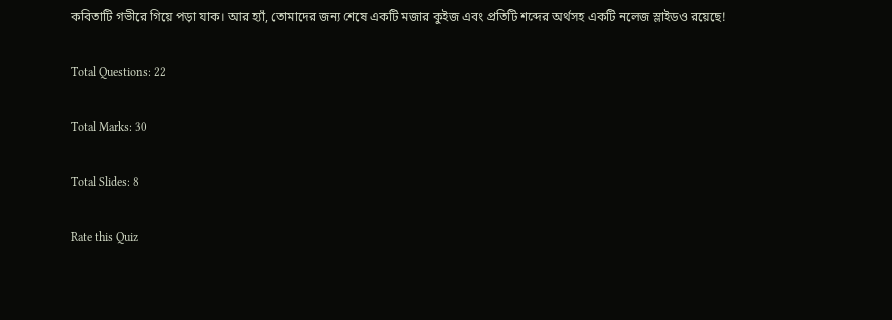কবিতাটি গভীরে গিয়ে পড়া যাক। আর হ্যাঁ, তোমাদের জন্য শেষে একটি মজার কুইজ এবং প্রতিটি শব্দের অর্থসহ একটি নলেজ স্লাইডও রয়েছে!

Total Questions: 22

Total Marks: 30

Total Slides: 8

Rate this Quiz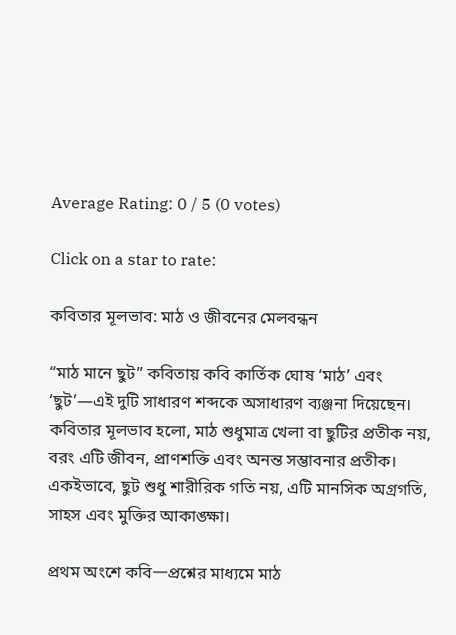Average Rating: 0 / 5 (0 votes)

Click on a star to rate:

কবিতার মূলভাব: মাঠ ও জীবনের মেলবন্ধন

“মাঠ মানে ছুট” কবিতায় কবি কার্তিক ঘোষ ‘মাঠ’ এবং ‘ছুট’—এই দুটি সাধারণ শব্দকে অসাধারণ ব্যঞ্জনা দিয়েছেন। কবিতার মূলভাব হলো, মাঠ শুধুমাত্র খেলা বা ছুটির প্রতীক নয়, বরং এটি জীবন, প্রাণশক্তি এবং অনন্ত সম্ভাবনার প্রতীক। একইভাবে, ছুট শুধু শারীরিক গতি নয়, এটি মানসিক অগ্রগতি, সাহস এবং মুক্তির আকাঙ্ক্ষা।

প্রথম অংশে কবি一প্রশ্নের মাধ্যমে মাঠ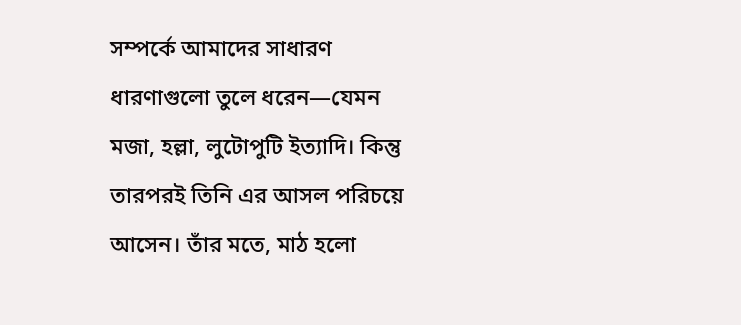সম্পর্কে আমাদের সাধারণ ধারণাগুলো তুলে ধরেন—যেমন মজা, হল্লা, লুটোপুটি ইত্যাদি। কিন্তু তারপরই তিনি এর আসল পরিচয়ে আসেন। তাঁর মতে, মাঠ হলো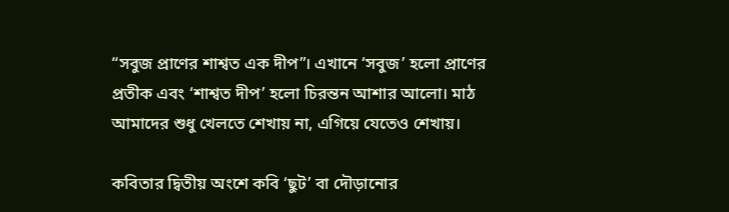“সবুজ প্রাণের শাশ্বত এক দীপ”। এখানে ‘সবুজ’ হলো প্রাণের প্রতীক এবং ‘শাশ্বত দীপ’ হলো চিরন্তন আশার আলো। মাঠ আমাদের শুধু খেলতে শেখায় না, এগিয়ে যেতেও শেখায়।

কবিতার দ্বিতীয় অংশে কবি ‘ছুট’ বা দৌড়ানোর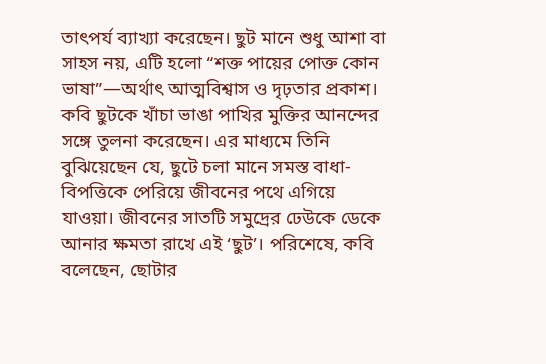তাৎপর্য ব্যাখ্যা করেছেন। ছুট মানে শুধু আশা বা সাহস নয়, এটি হলো “শক্ত পায়ের পোক্ত কোন ভাষা”—অর্থাৎ আত্মবিশ্বাস ও দৃঢ়তার প্রকাশ। কবি ছুটকে খাঁচা ভাঙা পাখির মুক্তির আনন্দের সঙ্গে তুলনা করেছেন। এর মাধ্যমে তিনি বুঝিয়েছেন যে, ছুটে চলা মানে সমস্ত বাধা-বিপত্তিকে পেরিয়ে জীবনের পথে এগিয়ে যাওয়া। জীবনের সাতটি সমুদ্রের ঢেউকে ডেকে আনার ক্ষমতা রাখে এই ‘ছুট’। পরিশেষে, কবি বলেছেন, ছোটার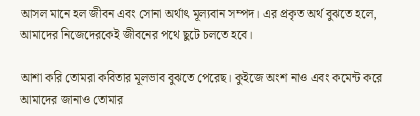আসল মানে হল জীবন এবং সোনা অর্থাৎ মূল্যবান সম্পদ। এর প্রকৃত অর্থ বুঝতে হলে, আমাদের নিজেদেরকেই জীবনের পথে ছুটে চলতে হবে।

আশা করি তোমরা কবিতার মূলভাব বুঝতে পেরেছ। কুইজে অংশ নাও এবং কমেন্ট করে আমাদের জানাও তোমার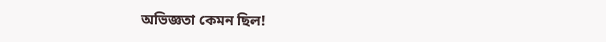অভিজ্ঞতা কেমন ছিল!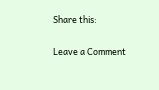Share this:

Leave a Comment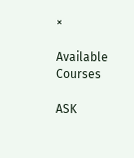×

Available Courses

ASK